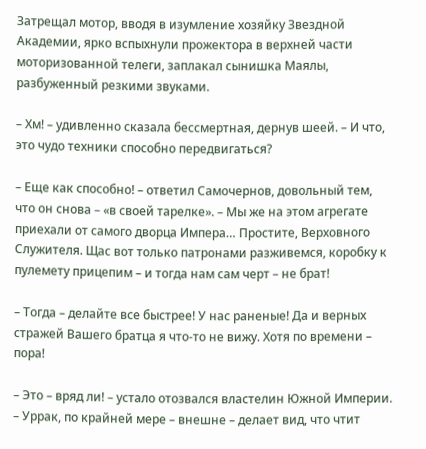Затрещал мотор, вводя в изумление хозяйку Звездной Академии, ярко вспыхнули прожектора в верхней части моторизованной телеги, заплакал сынишка Маялы, разбуженный резкими звуками.

– Хм! – удивленно сказала бессмертная, дернув шеей. – И что, это чудо техники способно передвигаться?

– Еще как способно! – ответил Самочернов, довольный тем, что он снова – «в своей тарелке». – Мы же на этом агрегате приехали от самого дворца Импера… Простите, Верховного Служителя. Щас вот только патронами разживемся, коробку к пулемету прицепим – и тогда нам сам черт – не брат!

– Тогда – делайте все быстрее! У нас раненые! Да и верных стражей Вашего братца я что-то не вижу. Хотя по времени – пора!

– Это – вряд ли! – устало отозвался властелин Южной Империи. – Уррак, по крайней мере – внешне – делает вид, что чтит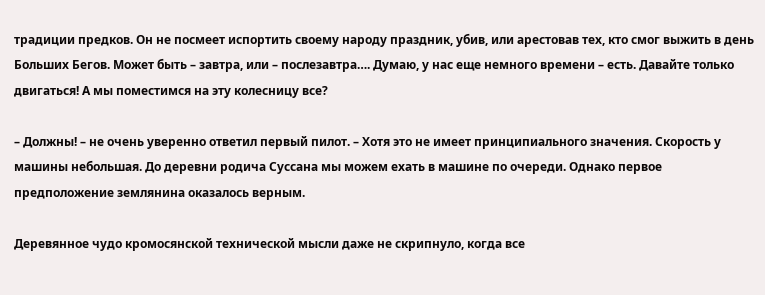традиции предков. Он не посмеет испортить своему народу праздник, убив, или арестовав тех, кто смог выжить в день Больших Бегов. Может быть – завтра, или – послезавтра…. Думаю, у нас еще немного времени – есть. Давайте только двигаться! А мы поместимся на эту колесницу все?

– Должны! – не очень уверенно ответил первый пилот. – Хотя это не имеет принципиального значения. Скорость у машины небольшая. До деревни родича Суссана мы можем ехать в машине по очереди. Однако первое предположение землянина оказалось верным.

Деревянное чудо кромосянской технической мысли даже не скрипнуло, когда все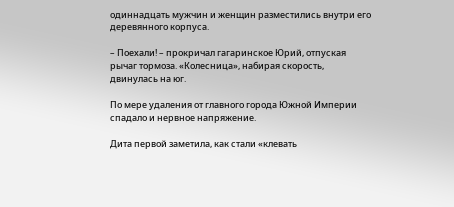одиннадцать мужчин и женщин разместились внутри его деревянного корпуса.

– Поехали! – прокричал гагаринское Юрий, отпуская рычаг тормоза. «Колесница», набирая скорость, двинулась на юг.

По мере удаления от главного города Южной Империи спадало и нервное напряжение.

Дита первой заметила, как стали «клевать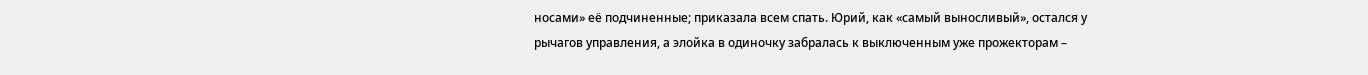носами» её подчиненные; приказала всем спать. Юрий, как «самый выносливый», остался у рычагов управления, а элойка в одиночку забралась к выключенным уже прожекторам –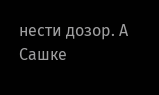нести дозор. А Сашке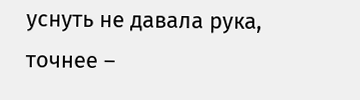уснуть не давала рука, точнее –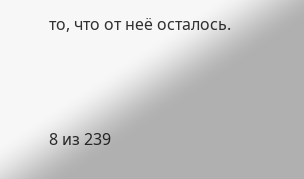то, что от неё осталось.



8 из 239